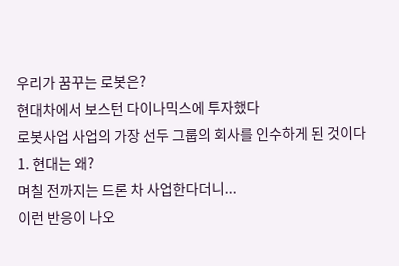우리가 꿈꾸는 로봇은?
현대차에서 보스턴 다이나믹스에 투자했다
로봇사업 사업의 가장 선두 그룹의 회사를 인수하게 된 것이다
1. 현대는 왜?
며칠 전까지는 드론 차 사업한다더니...
이런 반응이 나오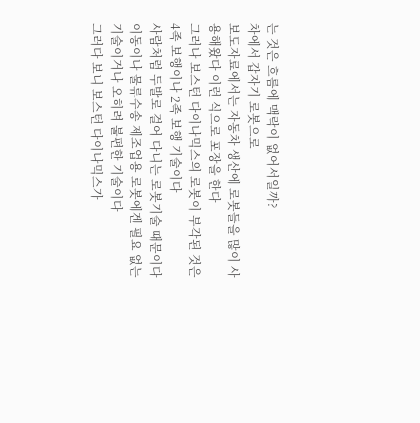는 것은 흐름에 맥락이 없어서일까?
차에서 갑자기 로봇으로
보도자료에서는 자동차 생산에 로봇들을 많이 사용해왔다 이런 식으로 포장을 한다
그러나 보스턴 다이나믹스의 로봇이 부각된 것은 4족 보행이나 2족 보행 기술이다
사람처럼 두발로 걸어 다니는 로봇기술 때문이다
이동이나 물류수송 제조업용 로봇에겐 필요 없는 기술이거나 오히려 불편한 기술이다
그러다 보니 보스턴 다이나믹스가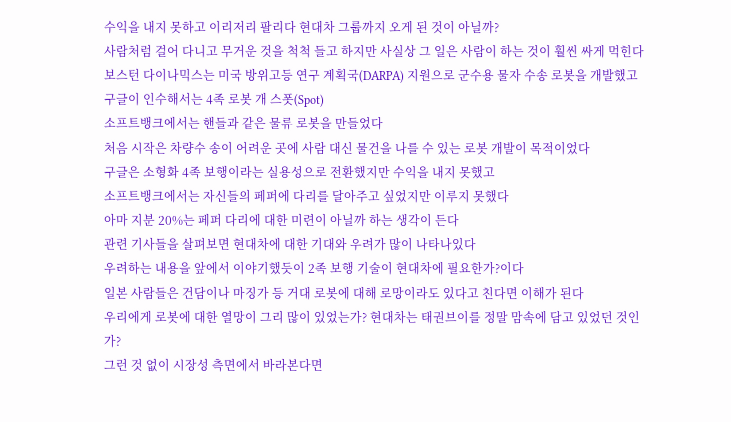수익을 내지 못하고 이리저리 팔리다 현대차 그룹까지 오게 된 것이 아닐까?
사람처럼 걸어 다니고 무거운 것을 척척 들고 하지만 사실상 그 일은 사람이 하는 것이 훨씬 싸게 먹힌다
보스턴 다이나믹스는 미국 방위고등 연구 계획국(DARPA) 지원으로 군수용 물자 수송 로봇을 개발했고
구글이 인수해서는 4족 로봇 개 스폿(Spot)
소프트뱅크에서는 핸들과 같은 물류 로봇을 만들었다
처음 시작은 차량수 송이 어려운 곳에 사람 대신 물건을 나를 수 있는 로봇 개발이 목적이었다
구글은 소형화 4족 보행이라는 실용성으로 전환했지만 수익을 내지 못했고
소프트뱅크에서는 자신들의 페퍼에 다리를 달아주고 싶었지만 이루지 못했다
아마 지분 20%는 페퍼 다리에 대한 미련이 아닐까 하는 생각이 든다
관련 기사들을 살펴보면 현대차에 대한 기대와 우려가 많이 나타나있다
우려하는 내용을 앞에서 이야기했듯이 2족 보행 기술이 현대차에 필요한가?이다
일본 사람들은 건담이나 마징가 등 거대 로봇에 대해 로망이라도 있다고 친다면 이해가 된다
우리에게 로봇에 대한 열망이 그리 많이 있었는가? 현대차는 태권브이를 정말 맘속에 담고 있었던 것인가?
그런 것 없이 시장성 측면에서 바라본다면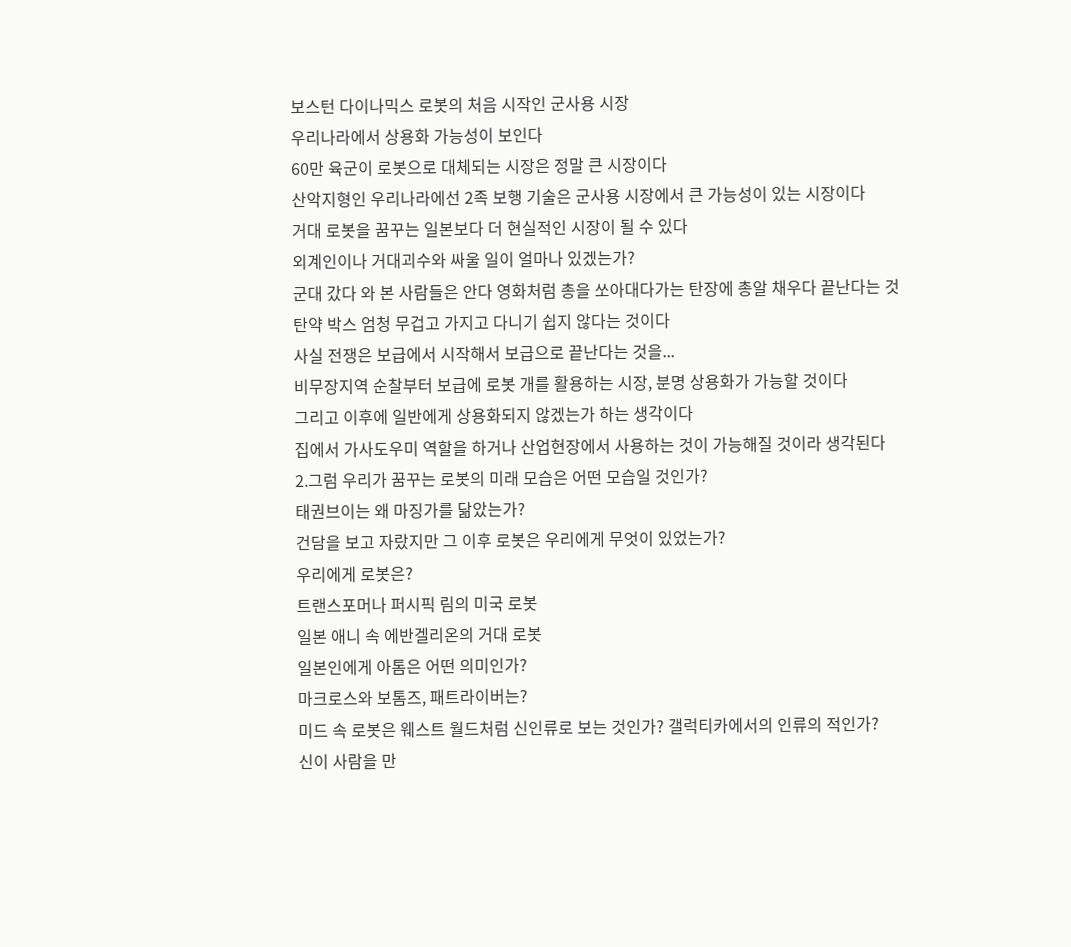보스턴 다이나믹스 로봇의 처음 시작인 군사용 시장
우리나라에서 상용화 가능성이 보인다
60만 육군이 로봇으로 대체되는 시장은 정말 큰 시장이다
산악지형인 우리나라에선 2족 보행 기술은 군사용 시장에서 큰 가능성이 있는 시장이다
거대 로봇을 꿈꾸는 일본보다 더 현실적인 시장이 될 수 있다
외계인이나 거대괴수와 싸울 일이 얼마나 있겠는가?
군대 갔다 와 본 사람들은 안다 영화처럼 총을 쏘아대다가는 탄장에 총알 채우다 끝난다는 것
탄약 박스 엄청 무겁고 가지고 다니기 쉽지 않다는 것이다
사실 전쟁은 보급에서 시작해서 보급으로 끝난다는 것을...
비무장지역 순찰부터 보급에 로봇 개를 활용하는 시장, 분명 상용화가 가능할 것이다
그리고 이후에 일반에게 상용화되지 않겠는가 하는 생각이다
집에서 가사도우미 역할을 하거나 산업현장에서 사용하는 것이 가능해질 것이라 생각된다
2.그럼 우리가 꿈꾸는 로봇의 미래 모습은 어떤 모습일 것인가?
태권브이는 왜 마징가를 닮았는가?
건담을 보고 자랐지만 그 이후 로봇은 우리에게 무엇이 있었는가?
우리에게 로봇은?
트랜스포머나 퍼시픽 림의 미국 로봇
일본 애니 속 에반겔리온의 거대 로봇
일본인에게 아톰은 어떤 의미인가?
마크로스와 보톰즈, 패트라이버는?
미드 속 로봇은 웨스트 월드처럼 신인류로 보는 것인가? 갤럭티카에서의 인류의 적인가?
신이 사람을 만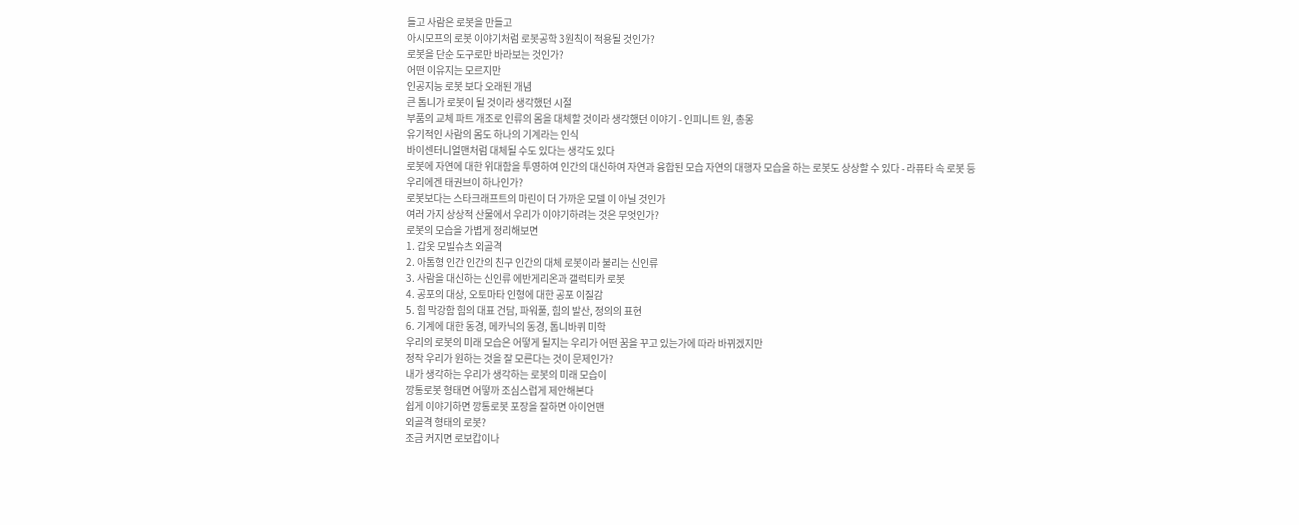들고 사람은 로봇을 만들고
아시모프의 로봇 이야기처럼 로봇공학 3원칙이 적용될 것인가?
로봇을 단순 도구로만 바라보는 것인가?
어떤 이유지는 모르지만
인공지능 로봇 보다 오래된 개념
큰 톱니가 로봇이 될 것이라 생각했던 시절
부품의 교체 파트 개조로 인류의 몸을 대체할 것이라 생각했던 이야기 - 인피니트 원, 총몽
유기적인 사람의 몸도 하나의 기계라는 인식
바이센터니얼맨처럼 대체될 수도 있다는 생각도 있다
로봇에 자연에 대한 위대함을 투영하여 인간의 대신하여 자연과 융합된 모습 자연의 대행자 모습을 하는 로봇도 상상할 수 있다 - 라퓨타 속 로봇 등
우리에겐 태권브이 하나인가?
로봇보다는 스타크래프트의 마린이 더 가까운 모델 이 아닐 것인가
여러 가지 상상적 산물에서 우리가 이야기하려는 것은 무엇인가?
로봇의 모습을 가볍게 정리해보면
1. 갑옷 모빌슈츠 외골격
2. 아톰형 인간 인간의 친구 인간의 대체 로봇이라 불리는 신인류
3. 사람을 대신하는 신인류 에반게리온과 갤럭티카 로봇
4. 공포의 대상, 오토마타 인형에 대한 공포 이질감
5. 힘 막강함 힘의 대표 건담, 파워풀, 힘의 발산, 정의의 표현
6. 기계에 대한 동경, 메카닉의 동경, 톱니바퀴 미학
우리의 로봇의 미래 모습은 어떻게 될지는 우리가 어떤 꿈을 꾸고 있는가에 따라 바뀌겠지만
정작 우리가 원하는 것을 잘 모른다는 것이 문제인가?
내가 생각하는 우리가 생각하는 로봇의 미래 모습이
깡통로봇 형태면 어떻까 조심스럽게 제안해본다
쉽게 이야기하면 깡통로봇 포장을 잘하면 아이언맨
외골격 형태의 로봇?
조금 커지면 로보캅이나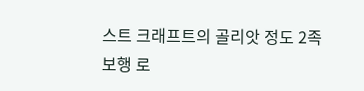스트 크래프트의 골리앗 정도 2족 보행 로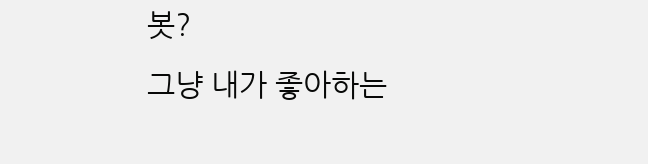봇?
그냥 내가 좋아하는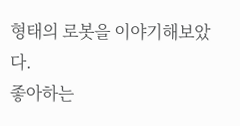형태의 로봇을 이야기해보았다.
좋아하는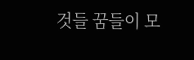것들 꿈들이 모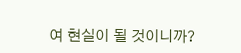여 현실이 될 것이니까?